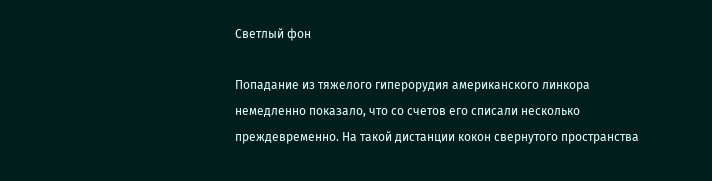Светлый фон

Попадание из тяжелого гиперорудия американского линкора немедленно показало, что со счетов его списали несколько преждевременно. На такой дистанции кокон свернутого пространства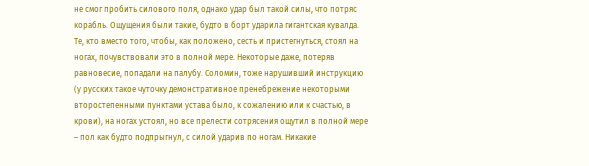не смог пробить силового поля, однако удар был такой силы, что потряс корабль. Ощущения были такие, будто в борт ударила гигантская кувалда. Те, кто вместо того, чтобы, как положено, сесть и пристегнуться, стоял на ногах, почувствовали это в полной мере. Некоторые даже, потеряв равновесие, попадали на палубу. Соломин, тоже нарушивший инструкцию (у русских такое чуточку демонстративное пренебрежение некоторыми второстепенными пунктами устава было, к сожалению или к счастью, в крови), на ногах устоял, но все прелести сотрясения ощутил в полной мере – пол как будто подпрыгнул, с силой ударив по ногам. Никакие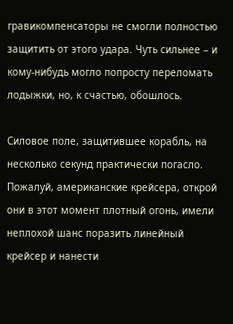гравикомпенсаторы не смогли полностью защитить от этого удара. Чуть сильнее – и кому-нибудь могло попросту переломать лодыжки, но, к счастью, обошлось.

Силовое поле, защитившее корабль, на несколько секунд практически погасло. Пожалуй, американские крейсера, открой они в этот момент плотный огонь, имели неплохой шанс поразить линейный крейсер и нанести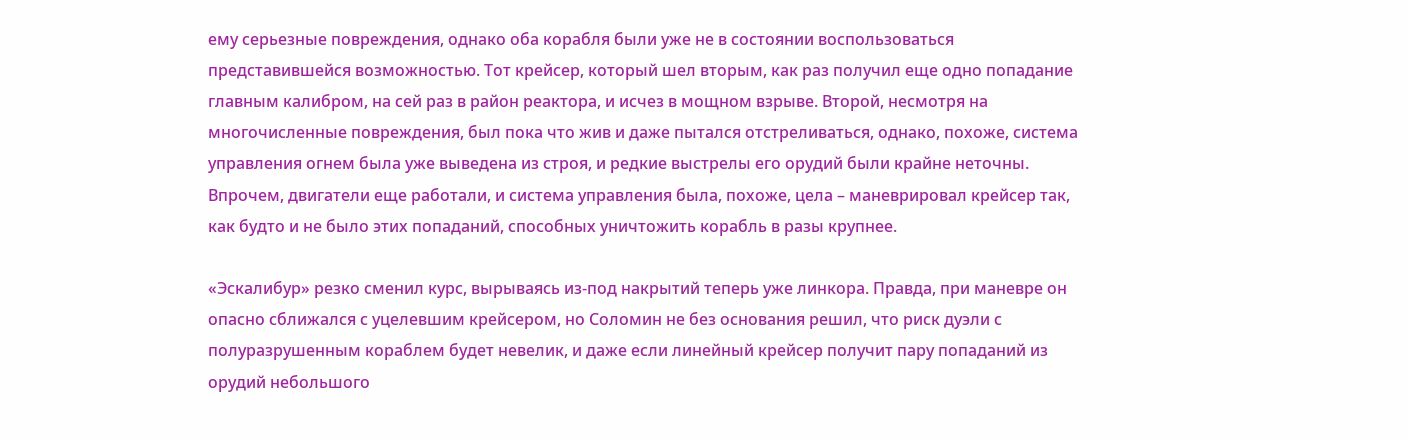ему серьезные повреждения, однако оба корабля были уже не в состоянии воспользоваться представившейся возможностью. Тот крейсер, который шел вторым, как раз получил еще одно попадание главным калибром, на сей раз в район реактора, и исчез в мощном взрыве. Второй, несмотря на многочисленные повреждения, был пока что жив и даже пытался отстреливаться, однако, похоже, система управления огнем была уже выведена из строя, и редкие выстрелы его орудий были крайне неточны. Впрочем, двигатели еще работали, и система управления была, похоже, цела – маневрировал крейсер так, как будто и не было этих попаданий, способных уничтожить корабль в разы крупнее.

«Эскалибур» резко сменил курс, вырываясь из-под накрытий теперь уже линкора. Правда, при маневре он опасно сближался с уцелевшим крейсером, но Соломин не без основания решил, что риск дуэли с полуразрушенным кораблем будет невелик, и даже если линейный крейсер получит пару попаданий из орудий небольшого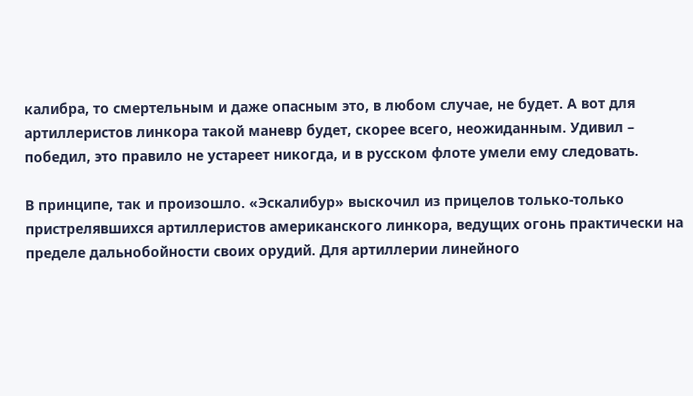калибра, то смертельным и даже опасным это, в любом случае, не будет. А вот для артиллеристов линкора такой маневр будет, скорее всего, неожиданным. Удивил – победил, это правило не устареет никогда, и в русском флоте умели ему следовать.

В принципе, так и произошло. «Эскалибур» выскочил из прицелов только-только пристрелявшихся артиллеристов американского линкора, ведущих огонь практически на пределе дальнобойности своих орудий. Для артиллерии линейного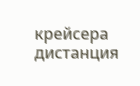крейсера дистанция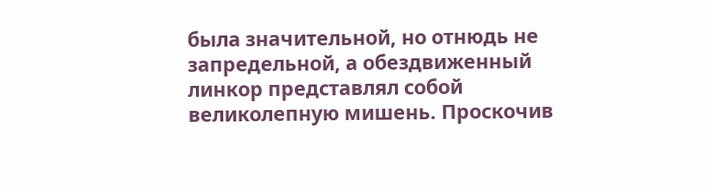была значительной, но отнюдь не запредельной, а обездвиженный линкор представлял собой великолепную мишень. Проскочив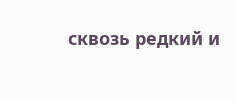сквозь редкий и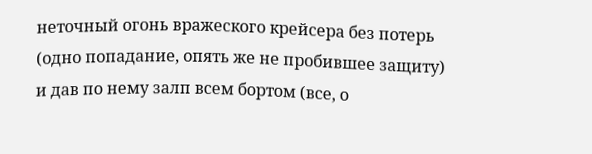неточный огонь вражеского крейсера без потерь (одно попадание, опять же не пробившее защиту) и дав по нему залп всем бортом (все, о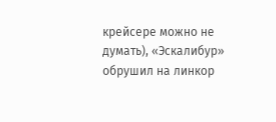крейсере можно не думать), «Эскалибур» обрушил на линкор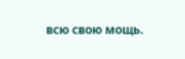всю свою мощь.